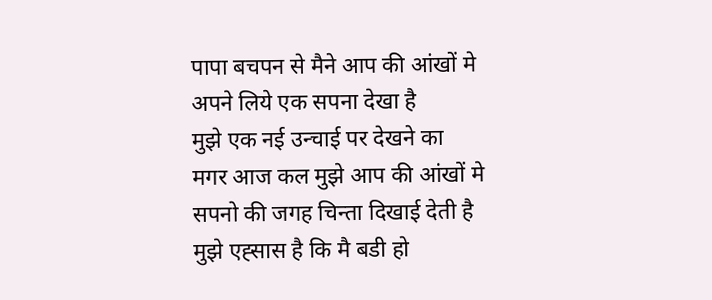पापा बचपन से मैने आप की आंखों मे
अपने लिये एक सपना देखा है
मुझे एक नई उन्चाई पर देखने का
मगर आज कल मुझे आप की आंखों मे
सपनो की जगह चिन्ता दिखाई देती है
मुझे एह्सास है कि मै बडी हो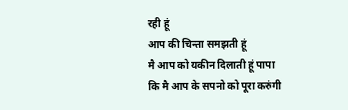रही हूं
आप की चिन्ता समझती हूं
मै आप को यकीन दिलाती हूं पापा
कि मै आप के सपनो को पूरा करुंगी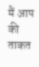मैं आप की ताकत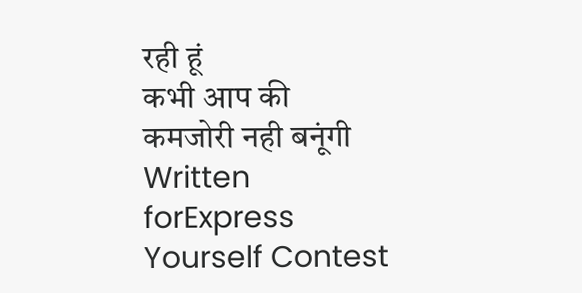रही हूं
कभी आप की कमजोरी नही बनूंगी
Written forExpress Yourself Contest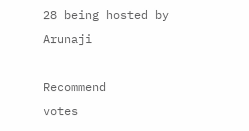28 being hosted by Arunaji

Recommend
votes